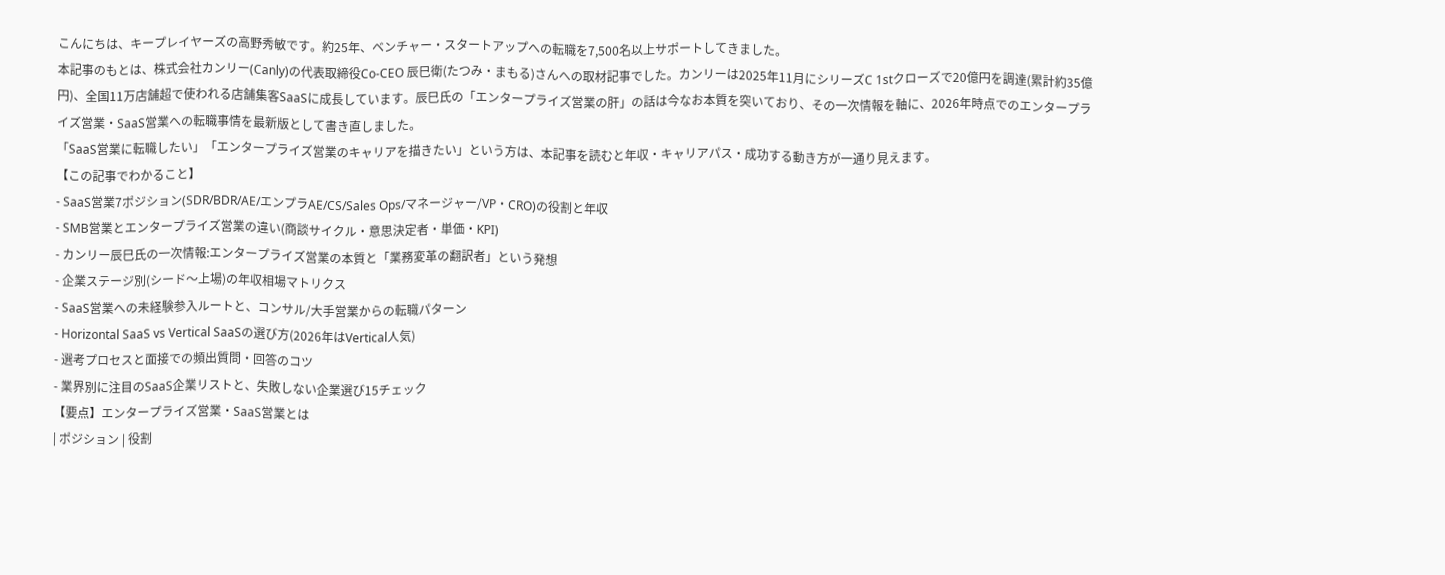こんにちは、キープレイヤーズの高野秀敏です。約25年、ベンチャー・スタートアップへの転職を7,500名以上サポートしてきました。
本記事のもとは、株式会社カンリー(Canly)の代表取締役Co-CEO 辰巳衛(たつみ・まもる)さんへの取材記事でした。カンリーは2025年11月にシリーズC 1stクローズで20億円を調達(累計約35億円)、全国11万店舗超で使われる店舗集客SaaSに成長しています。辰巳氏の「エンタープライズ営業の肝」の話は今なお本質を突いており、その一次情報を軸に、2026年時点でのエンタープライズ営業・SaaS営業への転職事情を最新版として書き直しました。
「SaaS営業に転職したい」「エンタープライズ営業のキャリアを描きたい」という方は、本記事を読むと年収・キャリアパス・成功する動き方が一通り見えます。
【この記事でわかること】
- SaaS営業7ポジション(SDR/BDR/AE/エンプラAE/CS/Sales Ops/マネージャー/VP・CRO)の役割と年収
- SMB営業とエンタープライズ営業の違い(商談サイクル・意思決定者・単価・KPI)
- カンリー辰巳氏の一次情報:エンタープライズ営業の本質と「業務変革の翻訳者」という発想
- 企業ステージ別(シード〜上場)の年収相場マトリクス
- SaaS営業への未経験参入ルートと、コンサル/大手営業からの転職パターン
- Horizontal SaaS vs Vertical SaaSの選び方(2026年はVertical人気)
- 選考プロセスと面接での頻出質問・回答のコツ
- 業界別に注目のSaaS企業リストと、失敗しない企業選び15チェック
【要点】エンタープライズ営業・SaaS営業とは
| ポジション | 役割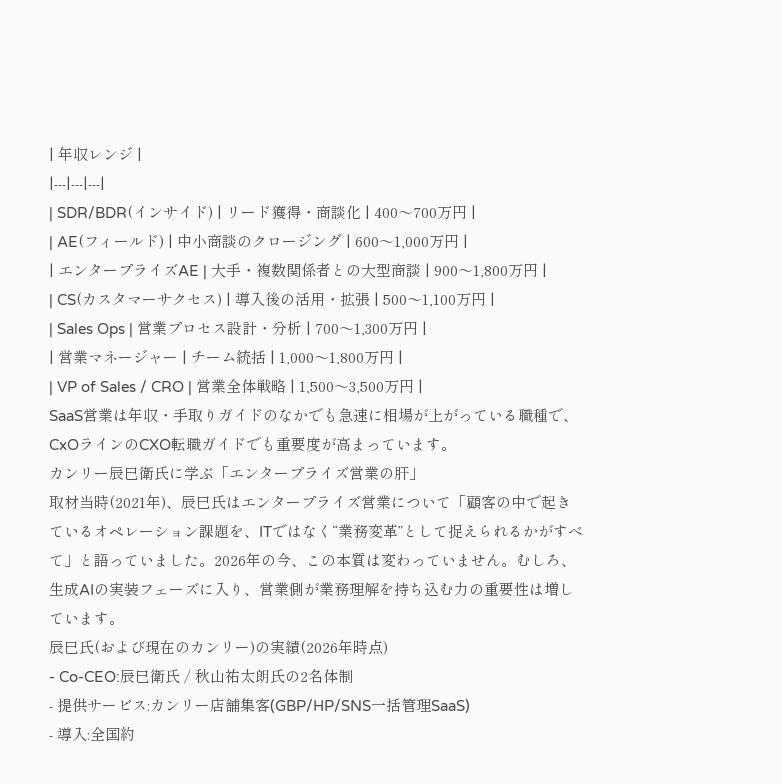| 年収レンジ |
|---|---|---|
| SDR/BDR(インサイド) | リード獲得・商談化 | 400〜700万円 |
| AE(フィールド) | 中小商談のクロージング | 600〜1,000万円 |
| エンタープライズAE | 大手・複数関係者との大型商談 | 900〜1,800万円 |
| CS(カスタマーサクセス) | 導入後の活用・拡張 | 500〜1,100万円 |
| Sales Ops | 営業プロセス設計・分析 | 700〜1,300万円 |
| 営業マネージャー | チーム統括 | 1,000〜1,800万円 |
| VP of Sales / CRO | 営業全体戦略 | 1,500〜3,500万円 |
SaaS営業は年収・手取りガイドのなかでも急速に相場が上がっている職種で、CxOラインのCXO転職ガイドでも重要度が高まっています。
カンリー辰巳衛氏に学ぶ「エンタープライズ営業の肝」
取材当時(2021年)、辰巳氏はエンタープライズ営業について「顧客の中で起きているオペレーション課題を、ITではなく“業務変革”として捉えられるかがすべて」と語っていました。2026年の今、この本質は変わっていません。むしろ、生成AIの実装フェーズに入り、営業側が業務理解を持ち込む力の重要性は増しています。
辰巳氏(および現在のカンリー)の実績(2026年時点)
- Co-CEO:辰巳衛氏 / 秋山祐太朗氏の2名体制
- 提供サービス:カンリー店舗集客(GBP/HP/SNS一括管理SaaS)
- 導入:全国約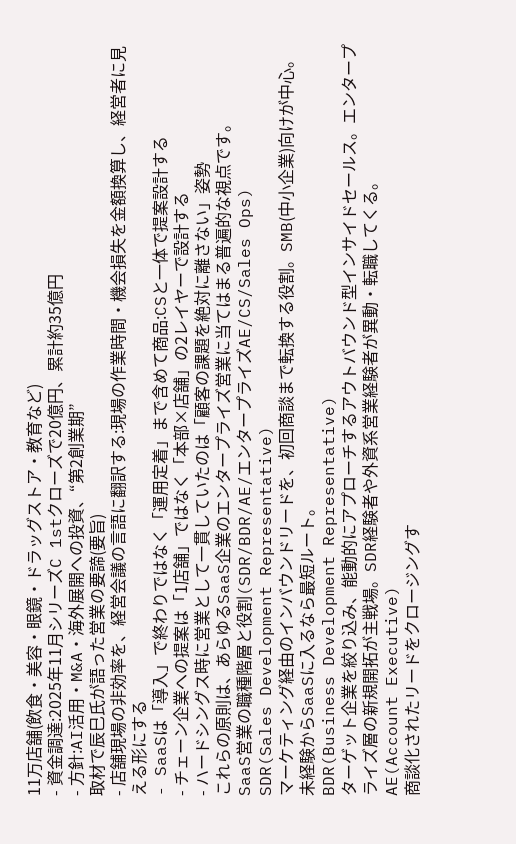11万店舗(飲食・美容・眼鏡・ドラッグストア・教育など)
- 資金調達:2025年11月シリーズC 1stクローズで20億円、累計約35億円
- 方針:AI活用・M&A・海外展開への投資、“第2創業期”
取材で辰巳氏が語った営業の要諦(要旨)
- 店舗現場の非効率を、経営会議の言語に翻訳する:現場の作業時間・機会損失を金額換算し、経営者に見える形にする
- SaaSは「導入」で終わりではなく「運用定着」まで含めて商品:CSと一体で提案設計する
- チェーン企業への提案は「1店舗」ではなく「本部×店舗」の2レイヤーで設計する
- ハードシングス時に営業として一貫していたのは「顧客の課題を絶対に離さない」姿勢
これらの原則は、あらゆるSaaS企業のエンタープライズ営業に当てはまる普遍的な視点です。
SaaS営業の職種階層と役割(SDR/BDR/AE/エンタープライズAE/CS/Sales Ops)
SDR(Sales Development Representative)
マーケティング経由のインバウンドリードを、初回商談まで転換する役割。SMB(中小企業)向けが中心。未経験からSaaSに入るなら最短ルート。
BDR(Business Development Representative)
ターゲット企業を絞り込み、能動的にアプローチするアウトバウンド型インサイドセールス。エンタープライズ層の新規開拓が主戦場。SDR経験者や外資系営業経験者が異動・転職してくる。
AE(Account Executive)
商談化されたリードをクロージングす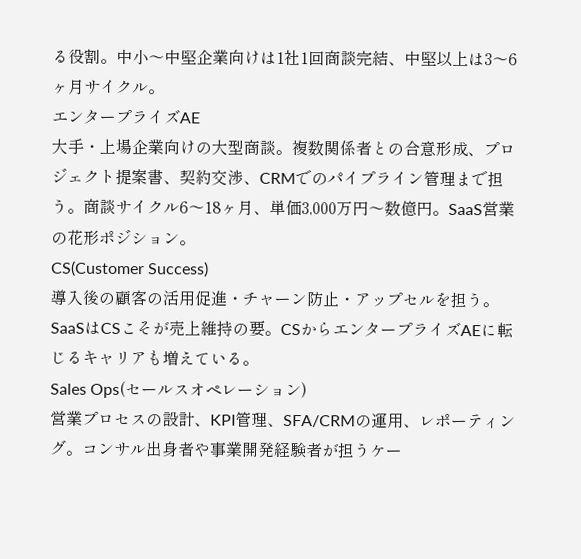る役割。中小〜中堅企業向けは1社1回商談完結、中堅以上は3〜6ヶ月サイクル。
エンタープライズAE
大手・上場企業向けの大型商談。複数関係者との合意形成、プロジェクト提案書、契約交渉、CRMでのパイプライン管理まで担う。商談サイクル6〜18ヶ月、単価3,000万円〜数億円。SaaS営業の花形ポジション。
CS(Customer Success)
導入後の顧客の活用促進・チャーン防止・アップセルを担う。SaaSはCSこそが売上維持の要。CSからエンタープライズAEに転じるキャリアも増えている。
Sales Ops(セールスオペレーション)
営業プロセスの設計、KPI管理、SFA/CRMの運用、レポーティング。コンサル出身者や事業開発経験者が担うケー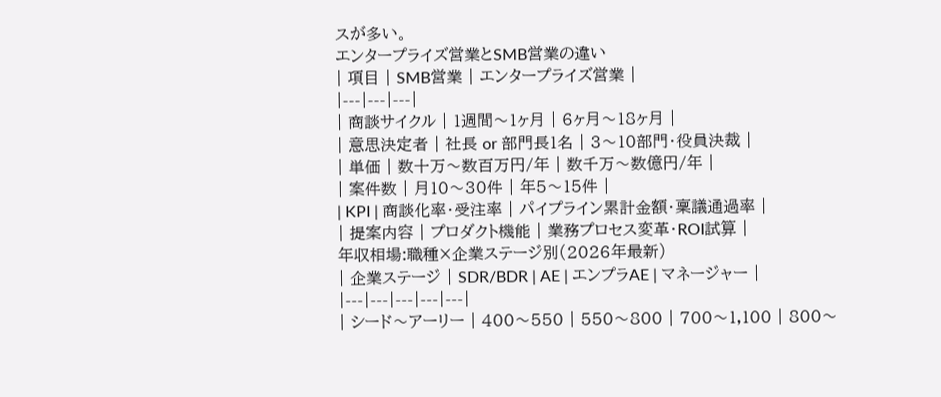スが多い。
エンタープライズ営業とSMB営業の違い
| 項目 | SMB営業 | エンタープライズ営業 |
|---|---|---|
| 商談サイクル | 1週間〜1ヶ月 | 6ヶ月〜18ヶ月 |
| 意思決定者 | 社長 or 部門長1名 | 3〜10部門・役員決裁 |
| 単価 | 数十万〜数百万円/年 | 数千万〜数億円/年 |
| 案件数 | 月10〜30件 | 年5〜15件 |
| KPI | 商談化率・受注率 | パイプライン累計金額・稟議通過率 |
| 提案内容 | プロダクト機能 | 業務プロセス変革・ROI試算 |
年収相場:職種×企業ステージ別(2026年最新)
| 企業ステージ | SDR/BDR | AE | エンプラAE | マネージャー |
|---|---|---|---|---|
| シード〜アーリー | 400〜550 | 550〜800 | 700〜1,100 | 800〜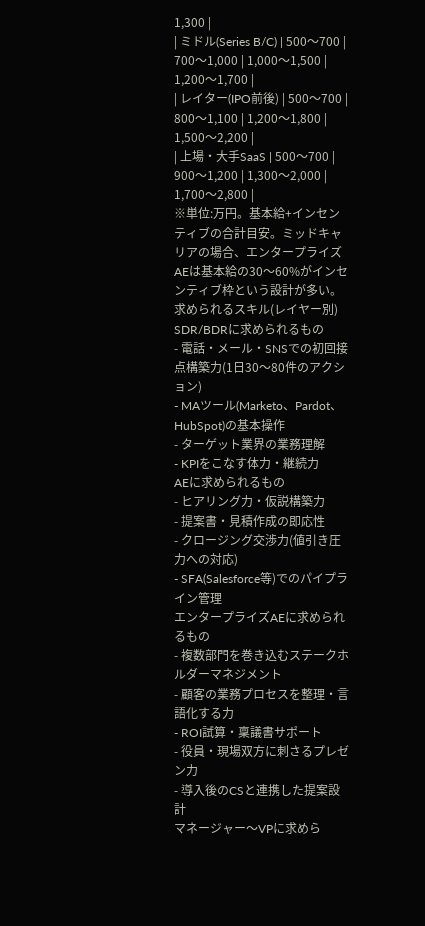1,300 |
| ミドル(Series B/C) | 500〜700 | 700〜1,000 | 1,000〜1,500 | 1,200〜1,700 |
| レイター(IPO前後) | 500〜700 | 800〜1,100 | 1,200〜1,800 | 1,500〜2,200 |
| 上場・大手SaaS | 500〜700 | 900〜1,200 | 1,300〜2,000 | 1,700〜2,800 |
※単位:万円。基本給+インセンティブの合計目安。ミッドキャリアの場合、エンタープライズAEは基本給の30〜60%がインセンティブ枠という設計が多い。
求められるスキル(レイヤー別)
SDR/BDRに求められるもの
- 電話・メール・SNSでの初回接点構築力(1日30〜80件のアクション)
- MAツール(Marketo、Pardot、HubSpot)の基本操作
- ターゲット業界の業務理解
- KPIをこなす体力・継続力
AEに求められるもの
- ヒアリング力・仮説構築力
- 提案書・見積作成の即応性
- クロージング交渉力(値引き圧力への対応)
- SFA(Salesforce等)でのパイプライン管理
エンタープライズAEに求められるもの
- 複数部門を巻き込むステークホルダーマネジメント
- 顧客の業務プロセスを整理・言語化する力
- ROI試算・稟議書サポート
- 役員・現場双方に刺さるプレゼン力
- 導入後のCSと連携した提案設計
マネージャー〜VPに求めら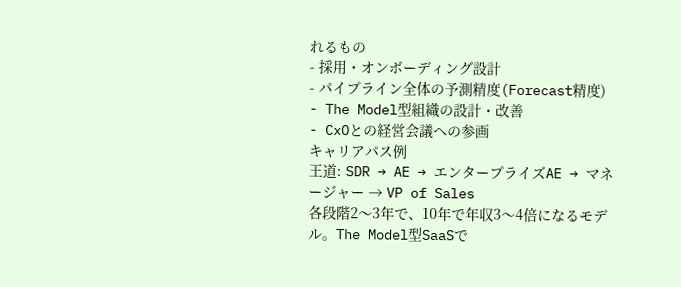れるもの
- 採用・オンボーディング設計
- パイプライン全体の予測精度(Forecast精度)
- The Model型組織の設計・改善
- CxOとの経営会議への参画
キャリアパス例
王道: SDR → AE → エンタープライズAE → マネージャー → VP of Sales
各段階2〜3年で、10年で年収3〜4倍になるモデル。The Model型SaaSで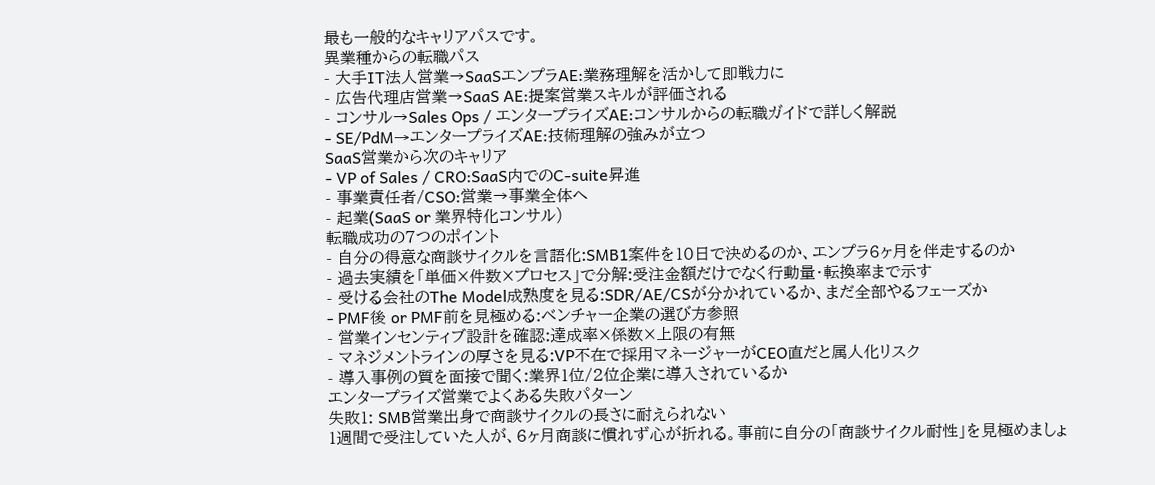最も一般的なキャリアパスです。
異業種からの転職パス
- 大手IT法人営業→SaaSエンプラAE:業務理解を活かして即戦力に
- 広告代理店営業→SaaS AE:提案営業スキルが評価される
- コンサル→Sales Ops / エンタープライズAE:コンサルからの転職ガイドで詳しく解説
- SE/PdM→エンタープライズAE:技術理解の強みが立つ
SaaS営業から次のキャリア
- VP of Sales / CRO:SaaS内でのC-suite昇進
- 事業責任者/CSO:営業→事業全体へ
- 起業(SaaS or 業界特化コンサル)
転職成功の7つのポイント
- 自分の得意な商談サイクルを言語化:SMB1案件を10日で決めるのか、エンプラ6ヶ月を伴走するのか
- 過去実績を「単価×件数×プロセス」で分解:受注金額だけでなく行動量・転換率まで示す
- 受ける会社のThe Model成熟度を見る:SDR/AE/CSが分かれているか、まだ全部やるフェーズか
- PMF後 or PMF前を見極める:ベンチャー企業の選び方参照
- 営業インセンティブ設計を確認:達成率×係数×上限の有無
- マネジメントラインの厚さを見る:VP不在で採用マネージャーがCEO直だと属人化リスク
- 導入事例の質を面接で聞く:業界1位/2位企業に導入されているか
エンタープライズ営業でよくある失敗パターン
失敗1: SMB営業出身で商談サイクルの長さに耐えられない
1週間で受注していた人が、6ヶ月商談に慣れず心が折れる。事前に自分の「商談サイクル耐性」を見極めましょ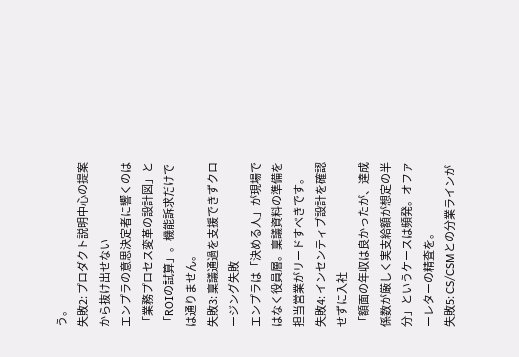う。
失敗2: プロダクト説明中心の提案から抜け出せない
エンプラの意思決定者に響くのは「業務プロセス変革の設計図」と「ROIの試算」。機能訴求だけでは通りません。
失敗3: 稟議通過を支援できずクロージング失敗
エンプラは「決める人」が現場ではなく役員層。稟議資料の準備を担当営業がリードすべきです。
失敗4: インセンティブ設計を確認せずに入社
「額面の年収は良かったが、達成係数が厳しく実支給額が想定の半分」というケースは頻発。オファーレターの精査を。
失敗5: CS/CSMとの分業ラインが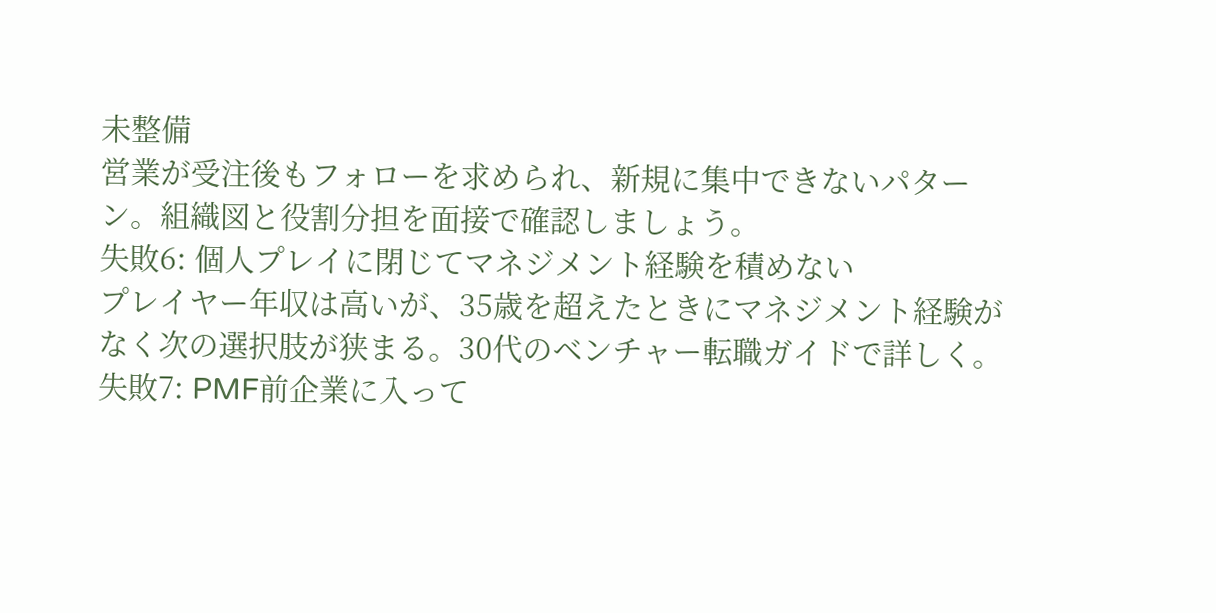未整備
営業が受注後もフォローを求められ、新規に集中できないパターン。組織図と役割分担を面接で確認しましょう。
失敗6: 個人プレイに閉じてマネジメント経験を積めない
プレイヤー年収は高いが、35歳を超えたときにマネジメント経験がなく次の選択肢が狭まる。30代のベンチャー転職ガイドで詳しく。
失敗7: PMF前企業に入って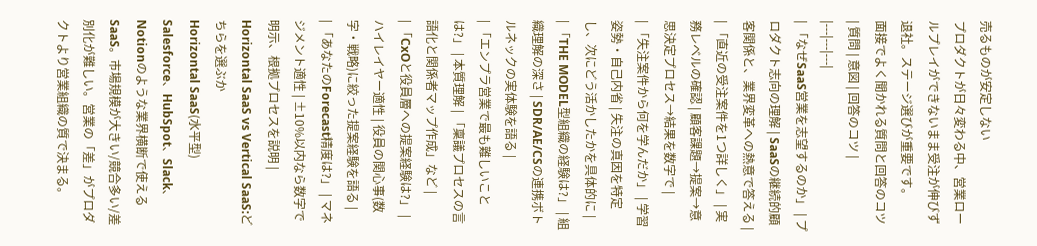売るものが安定しない
プロダクトが日々変わる中、営業ロールプレイができないまま受注が伸びず退社。ステージ選びが重要です。
面接でよく聞かれる質問と回答のコツ
| 質問 | 意図 | 回答のコツ |
|---|---|---|
| 「なぜSaaS営業を志望するのか」 | プロダクト志向の理解 | SaaSの継続的顧客関係と、業界変革への熱意で答える |
| 「直近の受注案件を1つ詳しく」 | 実務レベルの確認 | 顧客課題→提案→意思決定プロセス→結果を数字で |
| 「失注案件から何を学んだか」 | 学習姿勢・自己内省 | 失注の真因を特定し、次にどう活かしたかを具体的に |
| 「THE MODEL型組織の経験は?」 | 組織理解の深さ | SDR/AE/CSの連携ボトルネックの実体験を語る |
| 「エンプラ営業で最も難しいことは?」 | 本質理解 | 「稟議プロセスの言語化と関係者マップ作成」など |
| 「CxOと役員層への提案経験は?」 | ハイレイヤー適性 | 役員の関心事(数字・戦略)に絞った提案経験を語る |
| 「あなたのForecast精度は?」 | マネジメント適性 | ±10%以内なら数字で明示、根拠プロセスを説明 |
Horizontal SaaS vs Vertical SaaS:どちらを選ぶか
Horizontal SaaS(水平型)
Salesforce、HubSpot、Slack、Notionのような業界横断で使えるSaaS。市場規模が大きい/競合多い/差別化が難しい。営業の「差」がプロダクトより営業組織の質で決まる。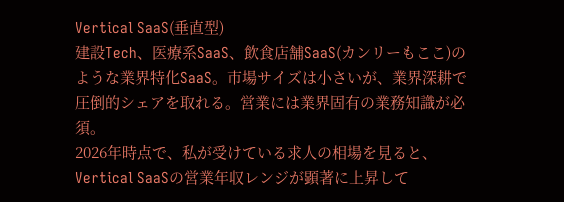Vertical SaaS(垂直型)
建設Tech、医療系SaaS、飲食店舗SaaS(カンリーもここ)のような業界特化SaaS。市場サイズは小さいが、業界深耕で圧倒的シェアを取れる。営業には業界固有の業務知識が必須。
2026年時点で、私が受けている求人の相場を見ると、Vertical SaaSの営業年収レンジが顕著に上昇して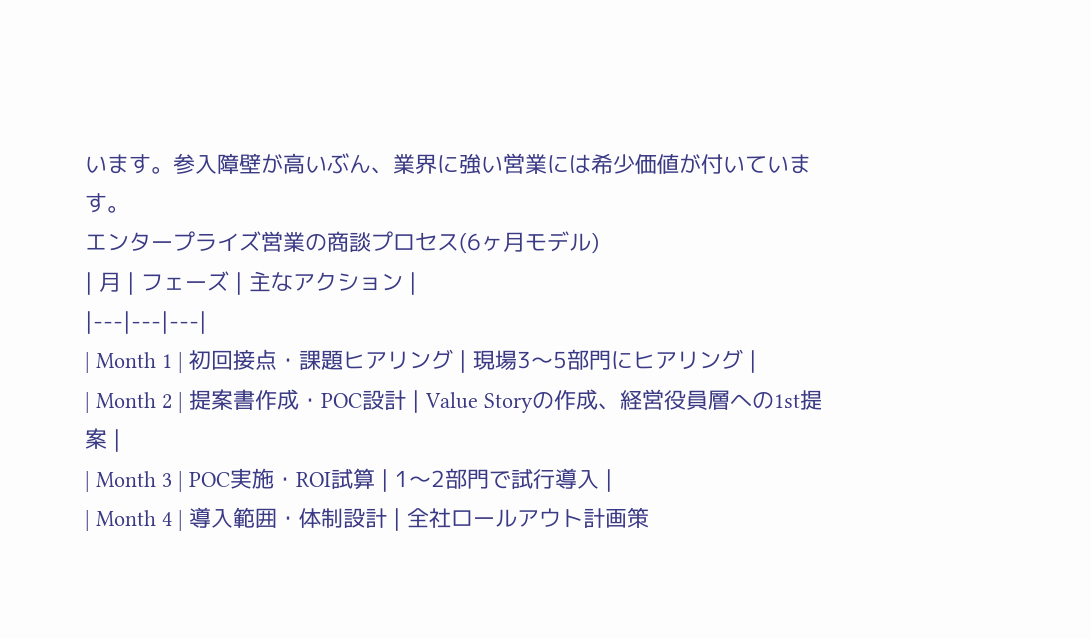います。参入障壁が高いぶん、業界に強い営業には希少価値が付いています。
エンタープライズ営業の商談プロセス(6ヶ月モデル)
| 月 | フェーズ | 主なアクション |
|---|---|---|
| Month 1 | 初回接点・課題ヒアリング | 現場3〜5部門にヒアリング |
| Month 2 | 提案書作成・POC設計 | Value Storyの作成、経営役員層への1st提案 |
| Month 3 | POC実施・ROI試算 | 1〜2部門で試行導入 |
| Month 4 | 導入範囲・体制設計 | 全社ロールアウト計画策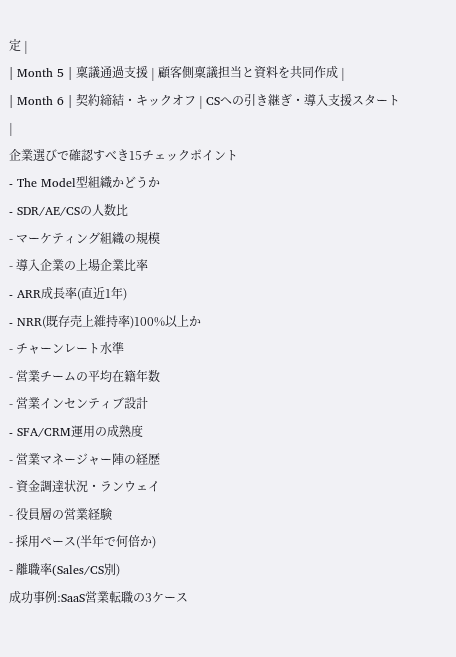定 |
| Month 5 | 稟議通過支援 | 顧客側稟議担当と資料を共同作成 |
| Month 6 | 契約締結・キックオフ | CSへの引き継ぎ・導入支援スタート |
企業選びで確認すべき15チェックポイント
- The Model型組織かどうか
- SDR/AE/CSの人数比
- マーケティング組織の規模
- 導入企業の上場企業比率
- ARR成長率(直近1年)
- NRR(既存売上維持率)100%以上か
- チャーンレート水準
- 営業チームの平均在籍年数
- 営業インセンティブ設計
- SFA/CRM運用の成熟度
- 営業マネージャー陣の経歴
- 資金調達状況・ランウェイ
- 役員層の営業経験
- 採用ペース(半年で何倍か)
- 離職率(Sales/CS別)
成功事例:SaaS営業転職の3ケース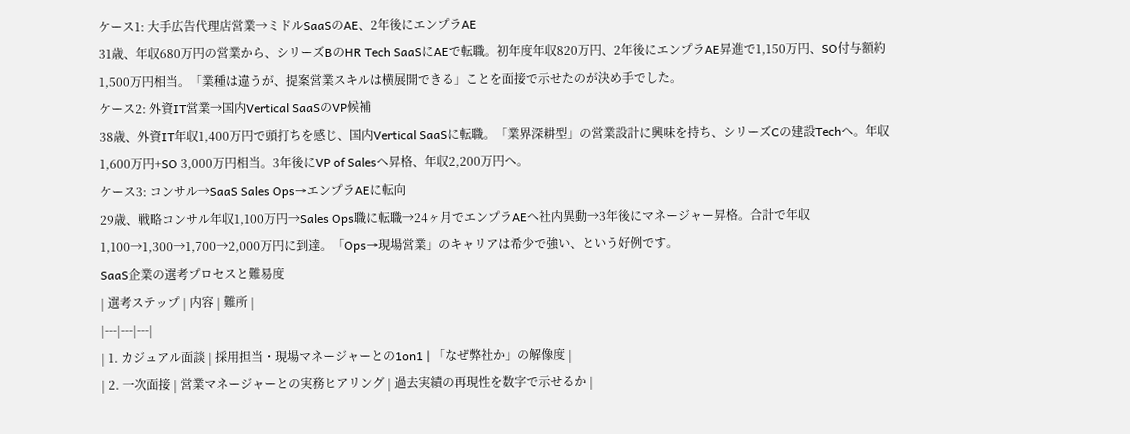ケース1: 大手広告代理店営業→ミドルSaaSのAE、2年後にエンプラAE
31歳、年収680万円の営業から、シリーズBのHR Tech SaaSにAEで転職。初年度年収820万円、2年後にエンプラAE昇進で1,150万円、SO付与額約1,500万円相当。「業種は違うが、提案営業スキルは横展開できる」ことを面接で示せたのが決め手でした。
ケース2: 外資IT営業→国内Vertical SaaSのVP候補
38歳、外資IT年収1,400万円で頭打ちを感じ、国内Vertical SaaSに転職。「業界深耕型」の営業設計に興味を持ち、シリーズCの建設Techへ。年収1,600万円+SO 3,000万円相当。3年後にVP of Salesへ昇格、年収2,200万円へ。
ケース3: コンサル→SaaS Sales Ops→エンプラAEに転向
29歳、戦略コンサル年収1,100万円→Sales Ops職に転職→24ヶ月でエンプラAEへ社内異動→3年後にマネージャー昇格。合計で年収1,100→1,300→1,700→2,000万円に到達。「Ops→現場営業」のキャリアは希少で強い、という好例です。
SaaS企業の選考プロセスと難易度
| 選考ステップ | 内容 | 難所 |
|---|---|---|
| 1. カジュアル面談 | 採用担当・現場マネージャーとの1on1 | 「なぜ弊社か」の解像度 |
| 2. 一次面接 | 営業マネージャーとの実務ヒアリング | 過去実績の再現性を数字で示せるか |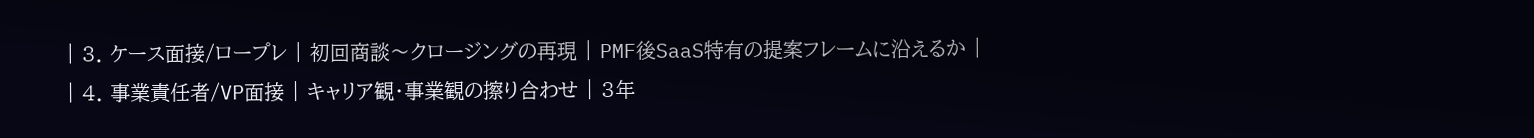| 3. ケース面接/ロープレ | 初回商談〜クロージングの再現 | PMF後SaaS特有の提案フレームに沿えるか |
| 4. 事業責任者/VP面接 | キャリア観・事業観の擦り合わせ | 3年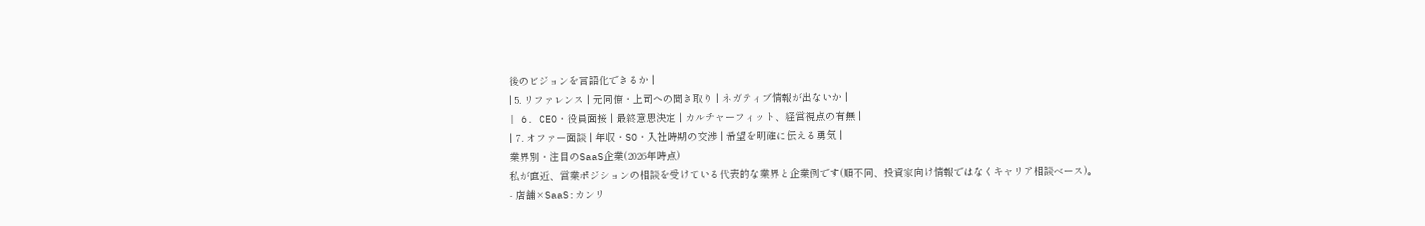後のビジョンを言語化できるか |
| 5. リファレンス | 元同僚・上司への聞き取り | ネガティブ情報が出ないか |
| 6. CEO・役員面接 | 最終意思決定 | カルチャーフィット、経営視点の有無 |
| 7. オファー面談 | 年収・SO・入社時期の交渉 | 希望を明確に伝える勇気 |
業界別・注目のSaaS企業(2026年時点)
私が直近、営業ポジションの相談を受けている代表的な業界と企業例です(順不同、投資家向け情報ではなくキャリア相談ベース)。
- 店舗×SaaS:カンリ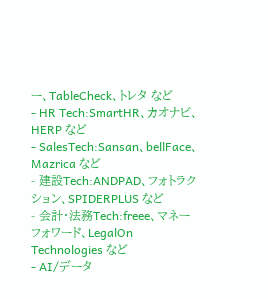ー、TableCheck、トレタ など
- HR Tech:SmartHR、カオナビ、HERP など
- SalesTech:Sansan、bellFace、Mazrica など
- 建設Tech:ANDPAD、フォトラクション、SPIDERPLUS など
- 会計・法務Tech:freee、マネーフォワード、LegalOn Technologies など
- AI/データ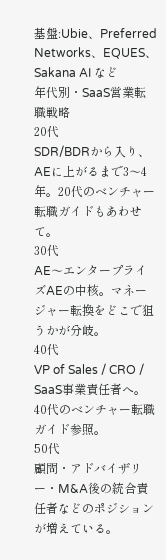基盤:Ubie、Preferred Networks、EQUES、Sakana AI など
年代別・SaaS営業転職戦略
20代
SDR/BDRから入り、AEに上がるまで3〜4年。20代のベンチャー転職ガイドもあわせて。
30代
AE〜エンタープライズAEの中核。マネージャー転換をどこで狙うかが分岐。
40代
VP of Sales / CRO / SaaS事業責任者へ。40代のベンチャー転職ガイド参照。
50代
顧問・アドバイザリー・M&A後の統合責任者などのポジションが増えている。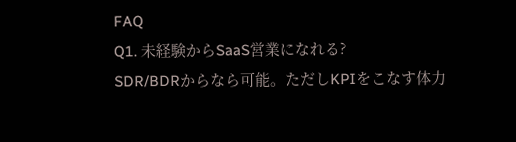FAQ
Q1. 未経験からSaaS営業になれる?
SDR/BDRからなら可能。ただしKPIをこなす体力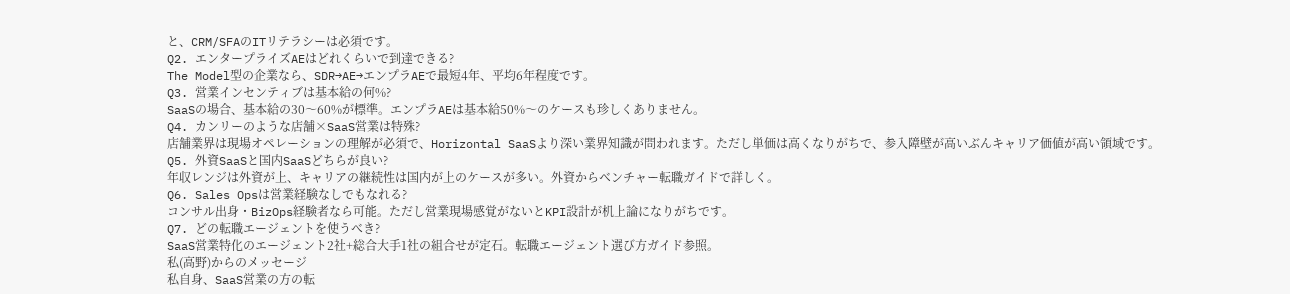と、CRM/SFAのITリテラシーは必須です。
Q2. エンタープライズAEはどれくらいで到達できる?
The Model型の企業なら、SDR→AE→エンプラAEで最短4年、平均6年程度です。
Q3. 営業インセンティブは基本給の何%?
SaaSの場合、基本給の30〜60%が標準。エンプラAEは基本給50%〜のケースも珍しくありません。
Q4. カンリーのような店舗×SaaS営業は特殊?
店舗業界は現場オペレーションの理解が必須で、Horizontal SaaSより深い業界知識が問われます。ただし単価は高くなりがちで、参入障壁が高いぶんキャリア価値が高い領域です。
Q5. 外資SaaSと国内SaaSどちらが良い?
年収レンジは外資が上、キャリアの継続性は国内が上のケースが多い。外資からベンチャー転職ガイドで詳しく。
Q6. Sales Opsは営業経験なしでもなれる?
コンサル出身・BizOps経験者なら可能。ただし営業現場感覚がないとKPI設計が机上論になりがちです。
Q7. どの転職エージェントを使うべき?
SaaS営業特化のエージェント2社+総合大手1社の組合せが定石。転職エージェント選び方ガイド参照。
私(高野)からのメッセージ
私自身、SaaS営業の方の転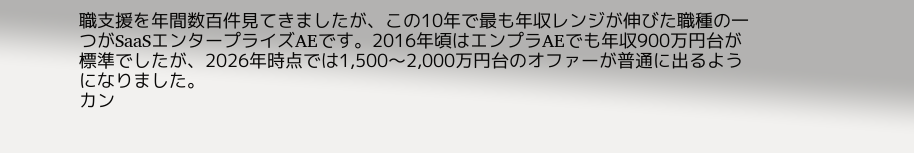職支援を年間数百件見てきましたが、この10年で最も年収レンジが伸びた職種の一つがSaaSエンタープライズAEです。2016年頃はエンプラAEでも年収900万円台が標準でしたが、2026年時点では1,500〜2,000万円台のオファーが普通に出るようになりました。
カン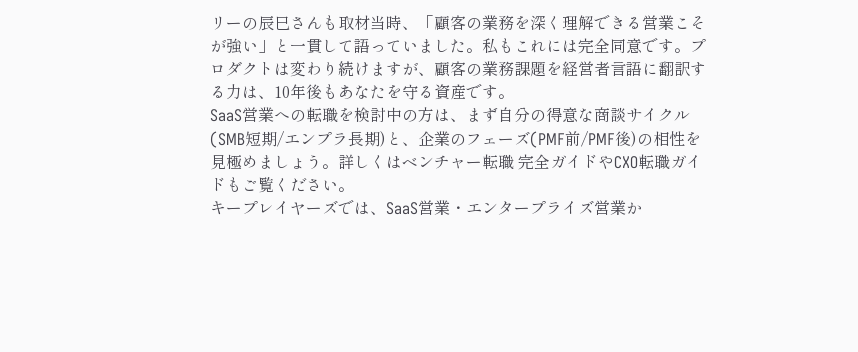リーの辰巳さんも取材当時、「顧客の業務を深く理解できる営業こそが強い」と一貫して語っていました。私もこれには完全同意です。プロダクトは変わり続けますが、顧客の業務課題を経営者言語に翻訳する力は、10年後もあなたを守る資産です。
SaaS営業への転職を検討中の方は、まず自分の得意な商談サイクル(SMB短期/エンプラ長期)と、企業のフェーズ(PMF前/PMF後)の相性を見極めましょう。詳しくはベンチャー転職 完全ガイドやCXO転職ガイドもご覧ください。
キープレイヤーズでは、SaaS営業・エンタープライズ営業か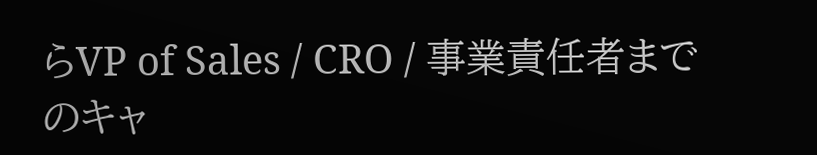らVP of Sales / CRO / 事業責任者までのキャ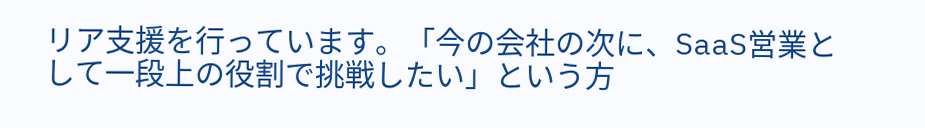リア支援を行っています。「今の会社の次に、SaaS営業として一段上の役割で挑戦したい」という方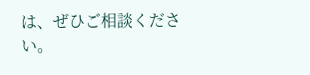は、ぜひご相談ください。